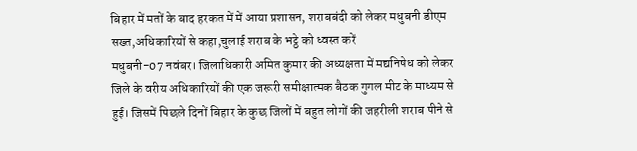बिहार में मतों के बाद हरकत में में आया प्रशासन, शराबबंदी को लेकर मधुबनी डीएम सख्त,अधिकारियों से कहा,चुलाई शराब के भट्ठे को ध्वस्त करें
मधुबनी-07 नवंबर। जिलाधिकारी अमित कुमार की अध्यक्षता में मद्यनिषेध को लेकर जिले के वरीय अधिकारियों की एक जरूरी समीक्षात्मक बैठक गुगल मीट के माध्यम से हुई। जिसमें पिछले दिनों बिहार के कुछ जिलों में बहुत लोगों की जहरीली शराब पीने से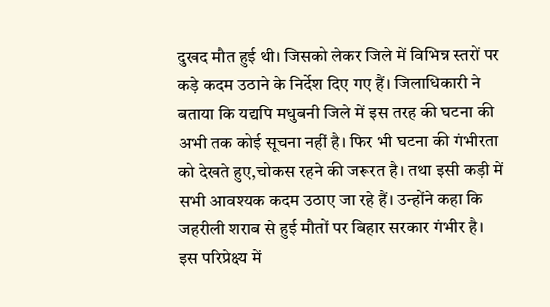दुखद मौत हुई थी। जिसको लेकर जिले में विभिन्न स्तरों पर कड़े कदम उठाने के निर्देश दिए गए हैं। जिलाधिकारी ने बताया कि यद्यपि मधुबनी जिले में इस तरह की घटना की अभी तक कोई सूचना नहीं है। फिर भी घटना की गंभीरता को देखते हुए,चोकस रहने की जरूरत है। तथा इसी कड़ी में सभी आवश्यक कदम उठाए जा रहे हैं। उन्होंने कहा कि जहरीली शराब से हुई मौतों पर बिहार सरकार गंभीर है। इस परिप्रेक्ष्य में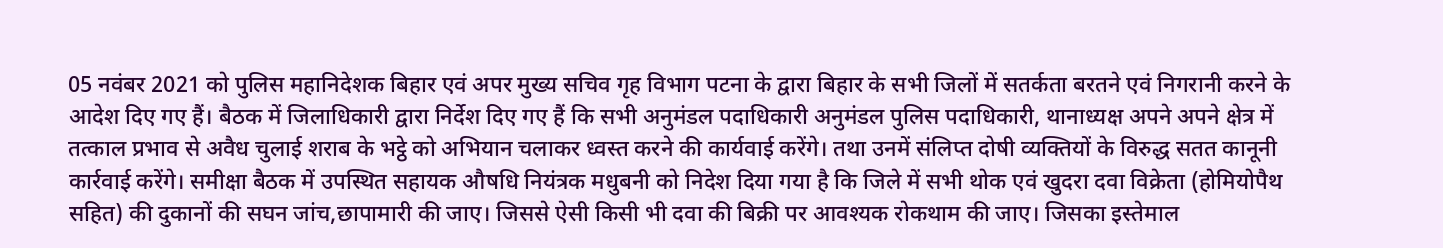05 नवंबर 2021 को पुलिस महानिदेशक बिहार एवं अपर मुख्य सचिव गृह विभाग पटना के द्वारा बिहार के सभी जिलों में सतर्कता बरतने एवं निगरानी करने के आदेश दिए गए हैं। बैठक में जिलाधिकारी द्वारा निर्देश दिए गए हैं कि सभी अनुमंडल पदाधिकारी अनुमंडल पुलिस पदाधिकारी, थानाध्यक्ष अपने अपने क्षेत्र में तत्काल प्रभाव से अवैध चुलाई शराब के भट्ठे को अभियान चलाकर ध्वस्त करने की कार्यवाई करेंगे। तथा उनमें संलिप्त दोषी व्यक्तियों के विरुद्ध सतत कानूनी कार्रवाई करेंगे। समीक्षा बैठक में उपस्थित सहायक औषधि नियंत्रक मधुबनी को निदेश दिया गया है कि जिले में सभी थोक एवं खुदरा दवा विक्रेता (होमियोपैथ सहित) की दुकानों की सघन जांच,छापामारी की जाए। जिससे ऐसी किसी भी दवा की बिक्री पर आवश्यक रोकथाम की जाए। जिसका इस्तेमाल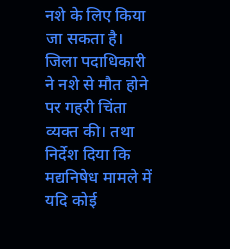नशे के लिए किया जा सकता है। जिला पदाधिकारी ने नशे से मौत होने पर गहरी चिंता व्यक्त की। तथा निर्देश दिया कि मद्यनिषेध मामले में यदि कोई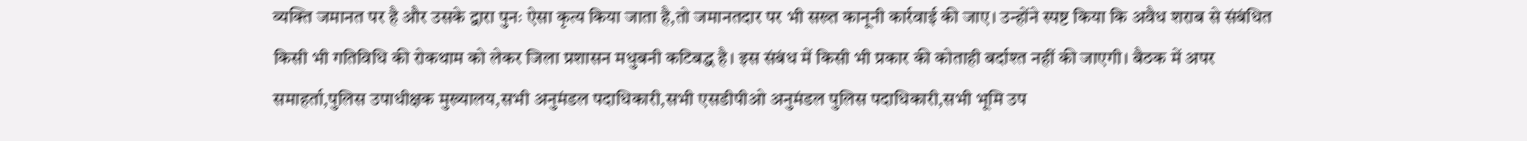व्यक्ति जमानत पर है और उसके द्वारा पुनः ऐसा कृत्य किया जाता है,तो जमानतदार पर भी सख्त कानूनी कार्रवाई की जाए। उन्होंने स्पष्ट किया कि अवैध शराब से संबंधित किसी भी गतिविधि की रोकथाम को लेकर जिला प्रशासन मधुबनी कटिबद्ध है। इस संबंध में किसी भी प्रकार की कोताही बर्दाश्त नहीं की जाएगी। बैठक में अपर समाहर्ता,पुलिस उपाधीक्षक मुख्यालय,सभी अनुमंडल पदाधिकारी,सभी एसडीपीओ अनुमंडल पुलिस पदाधिकारी,सभी भूमि उप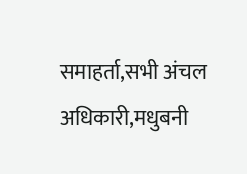समाहर्ता,सभी अंचल अधिकारी,मधुबनी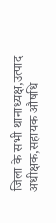जिला के सभी थानाध्यक्ष,उत्पाद अधीक्षक,सहायक औषधि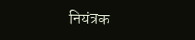नियंत्रक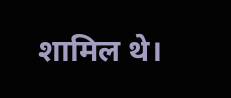शामिल थे।